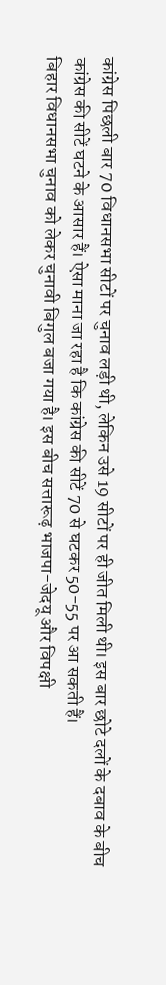कांग्रेस पिछली बार 70 विधानसभा सीटों पर चुनाव लड़ी थी, लेकिन उसे 19 सीटों पर ही जीत मिली थी। इस बार छोटे दलों के दबाव के बीच कांग्रेस की सीटें घटने के आसार हैं। ऐसा माना जा रहा है कि कांग्रेस की सीटें 70 से घटकर 50-55 पर आ सकती हैं।
बिहार विधानसभा चुनाव को लेकर चुनावी बिगुल बजा गया है। इस बीच सत्तारूढ़ भाजपा-जेदयू और विपक्षी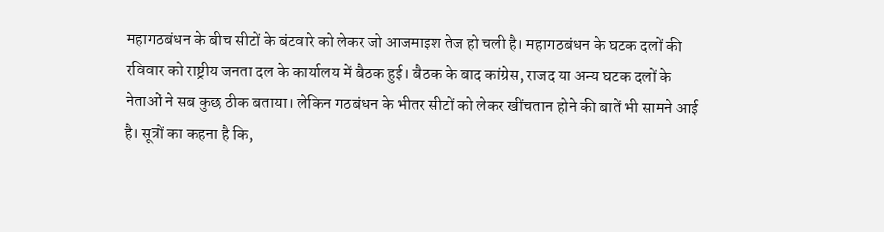महागठबंधन के बीच सीटों के बंटवारे को लेकर जो आजमाइश तेज हो चली है। महागठबंधन के घटक दलों की रविवार को राष्ट्रीय जनता दल के कार्यालय में बैठक हुई। बैठक के बाद कांग्रेस, राजद या अन्य घटक दलों के नेताओं ने सब कुछ ठीक बताया। लेकिन गठबंधन के भीतर सीटों को लेकर खींचतान होने की बातें भी सामने आई है। सूत्रों का कहना है कि,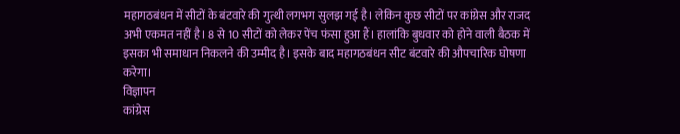महागठबंधन में सीटों के बंटवारे की गुत्थी लगभग सुलझ गई है। लेकिन कुछ सीटों पर कांग्रेस और राजद अभी एकमत नहीं है। 8 से 10 सीटों को लेकर पेंच फंसा हुआ हैं। हालांकि बुधवार को होने वाली बैठक में इसका भी समाधान निकलने की उम्मीद है। इसके बाद महागठबंधन सीट बंटवारे की औपचारिक घोषणा करेगा।
विज्ञापन
कांग्रेस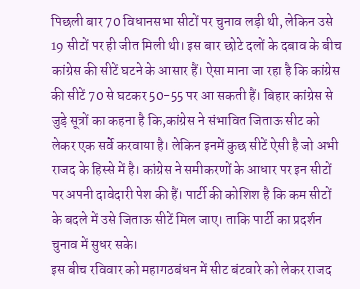पिछली बार 70 विधानसभा सीटों पर चुनाव लड़ी थी, लेकिन उसे 19 सीटों पर ही जीत मिली थी। इस बार छोटे दलों के दबाव के बीच कांग्रेस की सीटें घटने के आसार हैं। ऐसा माना जा रहा है कि कांग्रेस की सीटें 70 से घटकर 50-55 पर आ सकती हैं। बिहार कांग्रेस से जुड़े सूत्रों का कहना है कि,कांग्रेस ने संभावित जिताऊ सीट को लेकर एक सर्वे करवाया है। लेकिन इनमें कुछ सीटें ऐसी है जो अभी राजद के हिस्से में है। कांग्रेस ने समीकरणों के आधार पर इन सीटों पर अपनी दावेदारी पेश की हैं। पार्टी की कोशिश है कि कम सीटों के बदले में उसे जिताऊ सीटें मिल जाए। ताकि पार्टी का प्रदर्शन चुनाव में सुधर सके।
इस बीच रविवार को महागठबंधन में सीट बंटवारे को लेकर राजद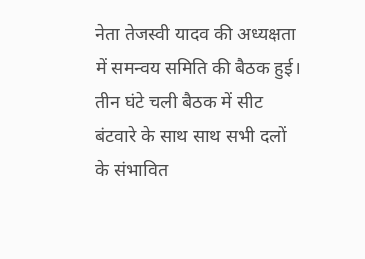नेता तेजस्वी यादव की अध्यक्षता में समन्वय समिति की बैठक हुई। तीन घंटे चली बैठक में सीट बंटवारे के साथ साथ सभी दलों के संभावित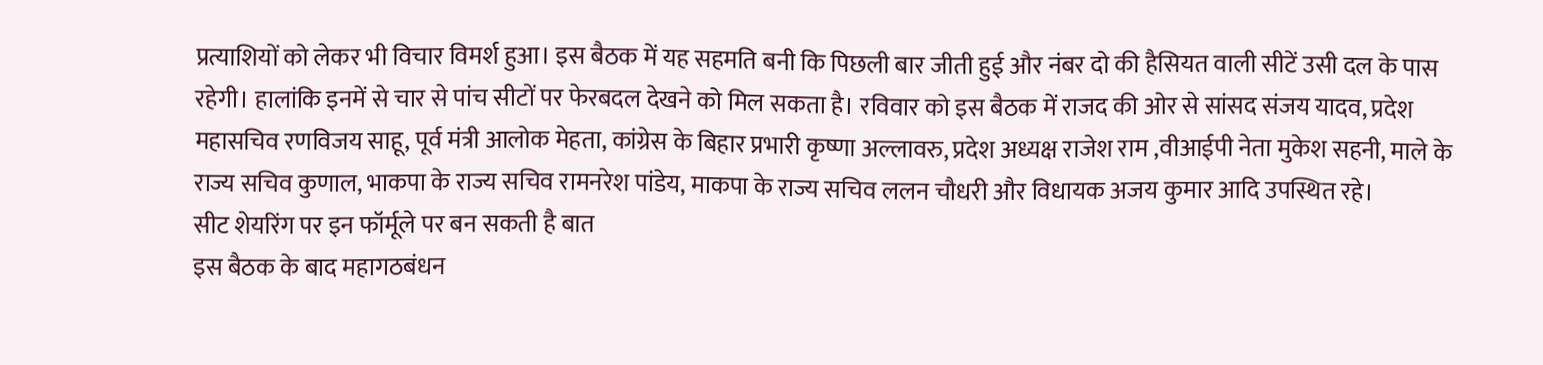प्रत्याशियों को लेकर भी विचार विमर्श हुआ। इस बैठक में यह सहमति बनी कि पिछली बार जीती हुई और नंबर दो की हैसियत वाली सीटें उसी दल के पास रहेगी। हालांकि इनमें से चार से पांच सीटों पर फेरबदल देखने को मिल सकता है। रविवार को इस बैठक में राजद की ओर से सांसद संजय यादव, प्रदेश महासचिव रणविजय साहू, पूर्व मंत्री आलोक मेहता, कांग्रेस के बिहार प्रभारी कृष्णा अल्लावरु, प्रदेश अध्यक्ष राजेश राम ,वीआईपी नेता मुकेश सहनी, माले के राज्य सचिव कुणाल, भाकपा के राज्य सचिव रामनरेश पांडेय, माकपा के राज्य सचिव ललन चौधरी और विधायक अजय कुमार आदि उपस्थित रहे।
सीट शेयरिंग पर इन फॉर्मूले पर बन सकती है बात
इस बैठक के बाद महागठबंधन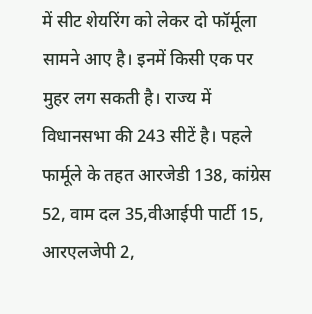में सीट शेयरिंग को लेकर दो फॉर्मूला सामने आए है। इनमें किसी एक पर मुहर लग सकती है। राज्य में विधानसभा की 243 सीटें है। पहले फार्मूले के तहत आरजेडी 138, कांग्रेस 52, वाम दल 35,वीआईपी पार्टी 15, आरएलजेपी 2,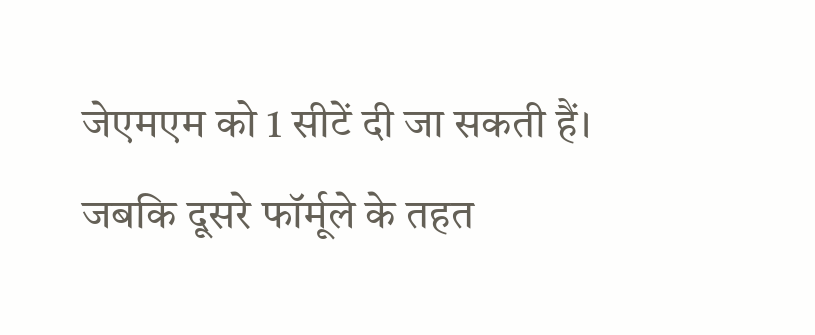जेएमएम को 1 सीटें दी जा सकती हैं। जबकि दूसरे फॉर्मूले के तहत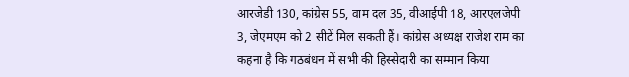आरजेडी 130, कांग्रेस 55, वाम दल 35, वीआईपी 18, आरएलजेपी 3, जेएमएम को 2 सीटें मिल सकती हैं। कांग्रेस अध्यक्ष राजेश राम का कहना है कि गठबंधन में सभी की हिस्सेदारी का सम्मान किया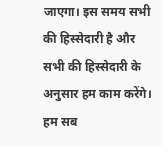जाएगा। इस समय सभी की हिस्सेदारी है और सभी की हिस्सेदारी के अनुसार हम काम करेंगे। हम सब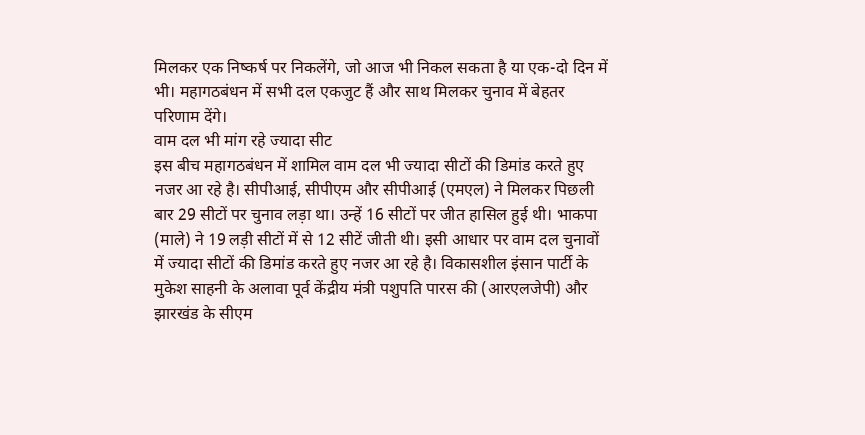मिलकर एक निष्कर्ष पर निकलेंगे, जो आज भी निकल सकता है या एक-दो दिन में भी। महागठबंधन में सभी दल एकजुट हैं और साथ मिलकर चुनाव में बेहतर परिणाम देंगे।
वाम दल भी मांग रहे ज्यादा सीट
इस बीच महागठबंधन में शामिल वाम दल भी ज्यादा सीटों की डिमांड करते हुए नजर आ रहे है। सीपीआई, सीपीएम और सीपीआई (एमएल) ने मिलकर पिछली बार 29 सीटों पर चुनाव लड़ा था। उन्हें 16 सीटों पर जीत हासिल हुई थी। भाकपा (माले) ने 19 लड़ी सीटों में से 12 सीटें जीती थी। इसी आधार पर वाम दल चुनावों में ज्यादा सीटों की डिमांड करते हुए नजर आ रहे है। विकासशील इंसान पार्टी के मुकेश साहनी के अलावा पूर्व केंद्रीय मंत्री पशुपति पारस की (आरएलजेपी) और झारखंड के सीएम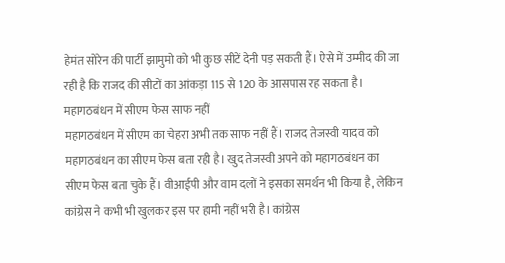हेमंत सोरेन की पार्टी झामुमो को भी कुछ सीटें देनी पड़ सकती हैं। ऐसे में उम्मीद की जा रही है कि राजद की सीटों का आंकड़ा 115 से 120 के आसपास रह सकता है।
महागठबंधन में सीएम फेस साफ नहीं
महागठबंधन में सीएम का चेहरा अभी तक साफ नहीं हैं। राजद तेजस्वी यादव को महागठबंधन का सीएम फेस बता रही है। खुद तेजस्वी अपने को महागठबंधन का सीएम फेस बता चुके हैं। वीआईपी और वाम दलों ने इसका समर्थन भी किया है, लेकिन कांग्रेस ने कभी भी खुलकर इस पर हामी नहीं भरी है। कांग्रेस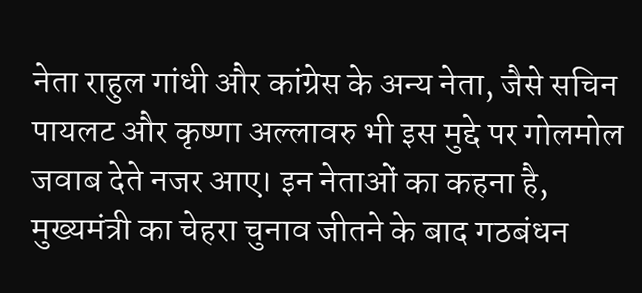नेता राहुल गांधी और कांग्रेस के अन्य नेता, जैसे सचिन पायलट और कृष्णा अल्लावरु भी इस मुद्दे पर गोलमोल जवाब देते नजर आए। इन नेताओं का कहना है, मुख्यमंत्री का चेहरा चुनाव जीतने के बाद गठबंधन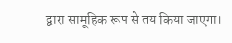द्वारा सामूहिक रूप से तय किया जाएगा।